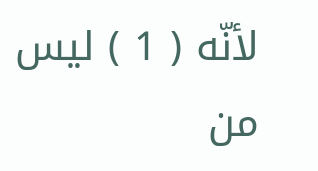لأنّه ( 1 ) ليس من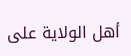أهل الولاية على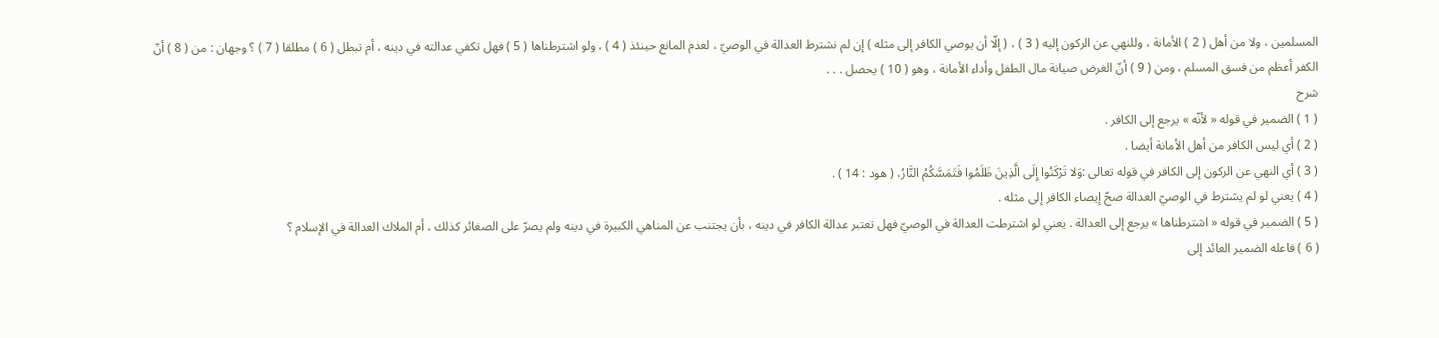المسلمين ، ولا من أهل ( 2 ) الأمانة ، وللنهي عن الركون إليه ( 3 ) ، ( إلّا أن يوصي الكافر إلى مثله ) إن لم نشترط العدالة في الوصيّ ، لعدم المانع حينئذ ( 4 ) ، ولو اشترطناها ( 5 ) فهل تكفي عدالته في دينه ، أم تبطل ( 6 ) مطلقا ( 7 ) ؟ وجهان : من ( 8 ) أنّ الكفر أعظم من فسق المسلم ، ومن ( 9 ) أنّ الغرض صيانة مال الطفل وأداء الأمانة ، وهو ( 10 ) يحصل . . .
شرح
( 1 ) الضمير في قوله « لأنّه » يرجع إلى الكافر .
( 2 ) أي ليس الكافر من أهل الأمانة أيضا .
( 3 ) أي النهي عن الركون إلى الكافر في قوله تعالى :وَلا تَرْكَنُوا إِلَى الَّذِينَ ظَلَمُوا فَتَمَسَّكُمُ النَّارُ، ( هود : 14 ) .
( 4 ) يعني لو لم يشترط في الوصيّ العدالة صحّ إيصاء الكافر إلى مثله .
( 5 ) الضمير في قوله « اشترطناها » يرجع إلى العدالة . يعني لو اشترطت العدالة في الوصيّ فهل تعتبر عدالة الكافر في دينه ، بأن يجتنب عن المناهي الكبيرة في دينه ولم يصرّ على الصغائر كذلك ، أم الملاك العدالة في الإسلام ؟
( 6 ) فاعله الضمير العائد إلى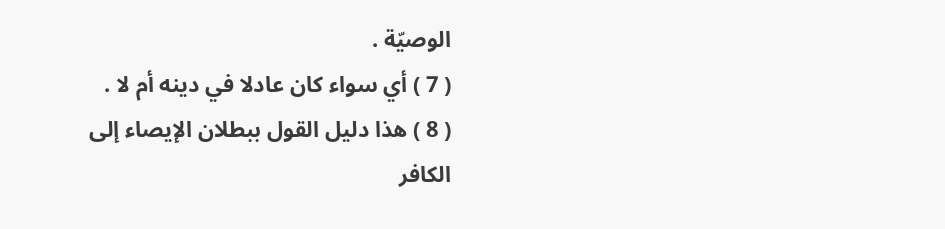الوصيّة .
( 7 ) أي سواء كان عادلا في دينه أم لا .
( 8 ) هذا دليل القول ببطلان الإيصاء إلى الكافر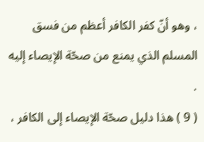، وهو أنّ كفر الكافر أعظم من فسق المسلم الذي يمنع من صحّة الإيصاء إليه .
( 9 ) هذا دليل صحّة الإيصاء إلى الكافر ،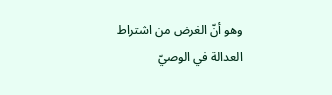وهو أنّ الغرض من اشتراط العدالة في الوصيّ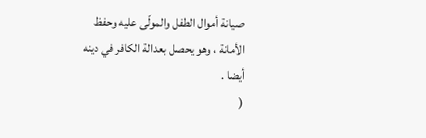صيانة أموال الطفل والمولّى عليه وحفظ الأمانة ، وهو يحصل بعدالة الكافر في دينه أيضا .
(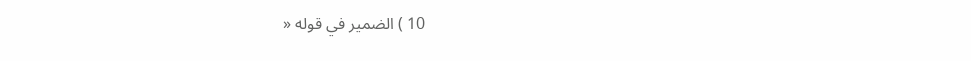10 ) الضمير في قوله «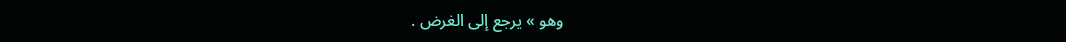وهو » يرجع إلى الغرض .